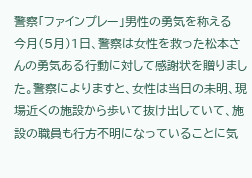警察「ファインプレー」男性の勇気を称える
今月(5月)1日、警察は女性を救った松本さんの勇気ある行動に対して感謝状を贈りました。警察によりますと、女性は当日の未明、現場近くの施設から歩いて抜け出していて、施設の職員も行方不明になっていることに気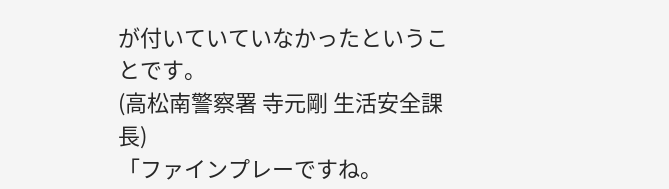が付いていていなかったということです。
(高松南警察署 寺元剛 生活安全課長)
「ファインプレーですね。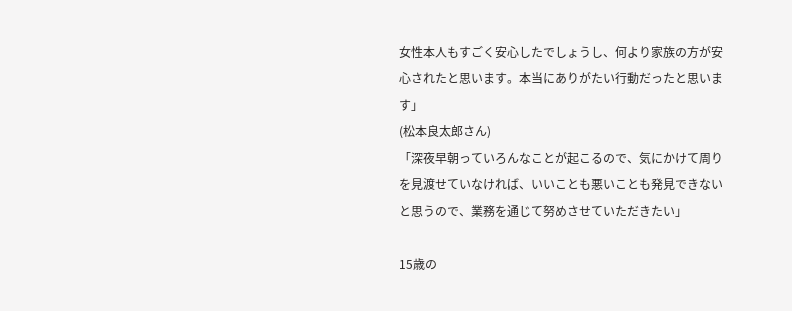女性本人もすごく安心したでしょうし、何より家族の方が安心されたと思います。本当にありがたい行動だったと思います」
(松本良太郎さん)
「深夜早朝っていろんなことが起こるので、気にかけて周りを見渡せていなければ、いいことも悪いことも発見できないと思うので、業務を通じて努めさせていただきたい」

15歳の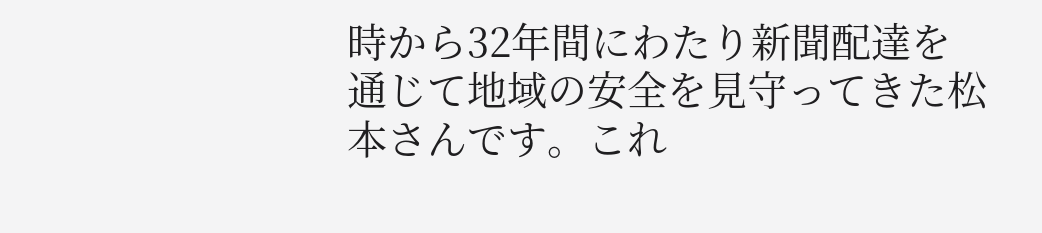時から32年間にわたり新聞配達を通じて地域の安全を見守ってきた松本さんです。これ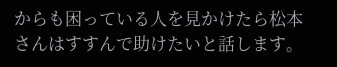からも困っている人を見かけたら松本さんはすすんで助けたいと話します。